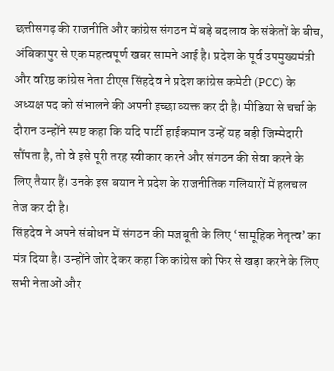छत्तीसगढ़ की राजनीति और कांग्रेस संगठन में बड़े बदलाव के संकेतों के बीच, अंबिकापुर से एक महत्वपूर्ण खबर सामने आई है। प्रदेश के पूर्व उपमुख्यमंत्री और वरिष्ठ कांग्रेस नेता टीएस सिंहदेव ने प्रदेश कांग्रेस कमेटी (PCC) के अध्यक्ष पद को संभालने की अपनी इच्छा व्यक्त कर दी है। मीडिया से चर्चा के दौरान उन्होंने स्पष्ट कहा कि यदि पार्टी हाईकमान उन्हें यह बड़ी जिम्मेदारी सौंपता है, तो वे इसे पूरी तरह स्वीकार करने और संगठन की सेवा करने के लिए तैयार हैं। उनके इस बयान ने प्रदेश के राजनीतिक गलियारों में हलचल तेज कर दी है।
सिंहदेव ने अपने संबोधन में संगठन की मजबूती के लिए ‘सामूहिक नेतृत्व’ का मंत्र दिया है। उन्होंने जोर देकर कहा कि कांग्रेस को फिर से खड़ा करने के लिए सभी नेताओं और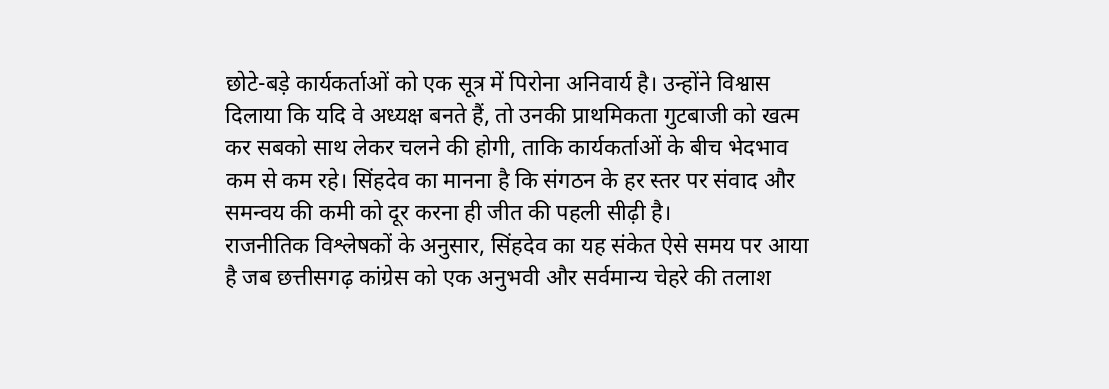छोटे-बड़े कार्यकर्ताओं को एक सूत्र में पिरोना अनिवार्य है। उन्होंने विश्वास दिलाया कि यदि वे अध्यक्ष बनते हैं, तो उनकी प्राथमिकता गुटबाजी को खत्म कर सबको साथ लेकर चलने की होगी, ताकि कार्यकर्ताओं के बीच भेदभाव कम से कम रहे। सिंहदेव का मानना है कि संगठन के हर स्तर पर संवाद और समन्वय की कमी को दूर करना ही जीत की पहली सीढ़ी है।
राजनीतिक विश्लेषकों के अनुसार, सिंहदेव का यह संकेत ऐसे समय पर आया है जब छत्तीसगढ़ कांग्रेस को एक अनुभवी और सर्वमान्य चेहरे की तलाश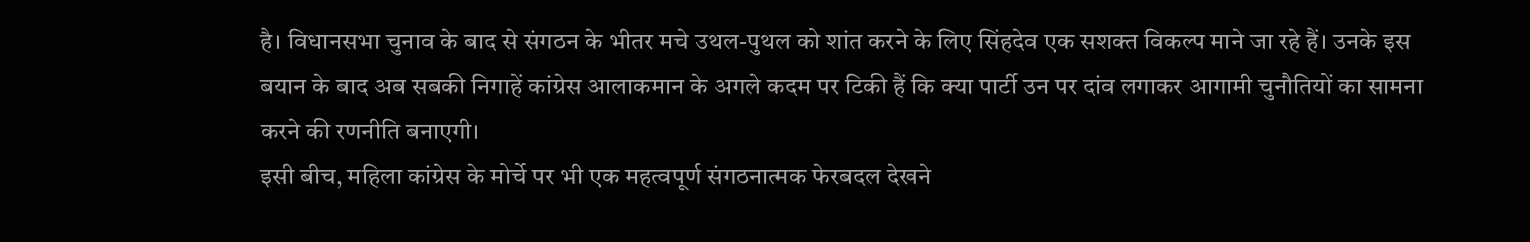है। विधानसभा चुनाव के बाद से संगठन के भीतर मचे उथल-पुथल को शांत करने के लिए सिंहदेव एक सशक्त विकल्प माने जा रहे हैं। उनके इस बयान के बाद अब सबकी निगाहें कांग्रेस आलाकमान के अगले कदम पर टिकी हैं कि क्या पार्टी उन पर दांव लगाकर आगामी चुनौतियों का सामना करने की रणनीति बनाएगी।
इसी बीच, महिला कांग्रेस के मोर्चे पर भी एक महत्वपूर्ण संगठनात्मक फेरबदल देखने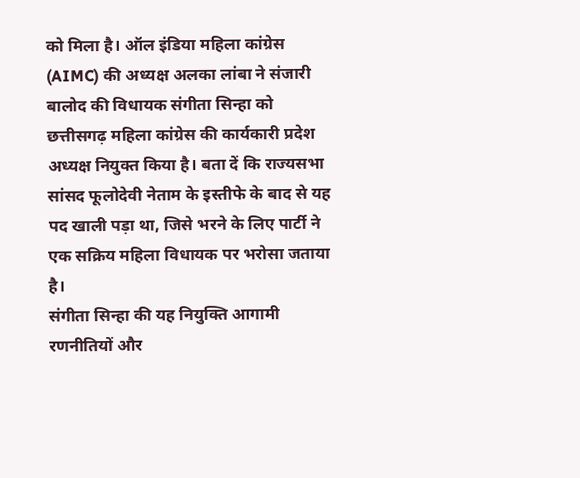को मिला है। ऑल इंडिया महिला कांग्रेस (AIMC) की अध्यक्ष अलका लांबा ने संजारी बालोद की विधायक संगीता सिन्हा को छत्तीसगढ़ महिला कांग्रेस की कार्यकारी प्रदेश अध्यक्ष नियुक्त किया है। बता दें कि राज्यसभा सांसद फूलोदेवी नेताम के इस्तीफे के बाद से यह पद खाली पड़ा था, जिसे भरने के लिए पार्टी ने एक सक्रिय महिला विधायक पर भरोसा जताया है।
संगीता सिन्हा की यह नियुक्ति आगामी रणनीतियों और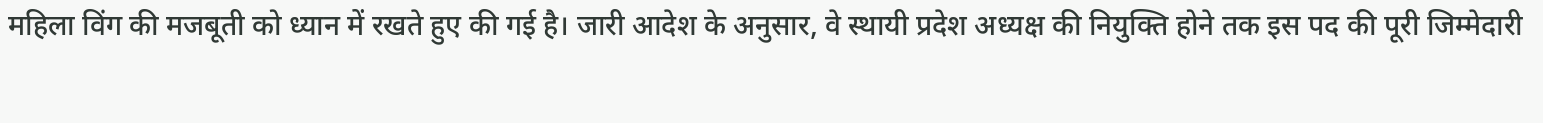महिला विंग की मजबूती को ध्यान में रखते हुए की गई है। जारी आदेश के अनुसार, वे स्थायी प्रदेश अध्यक्ष की नियुक्ति होने तक इस पद की पूरी जिम्मेदारी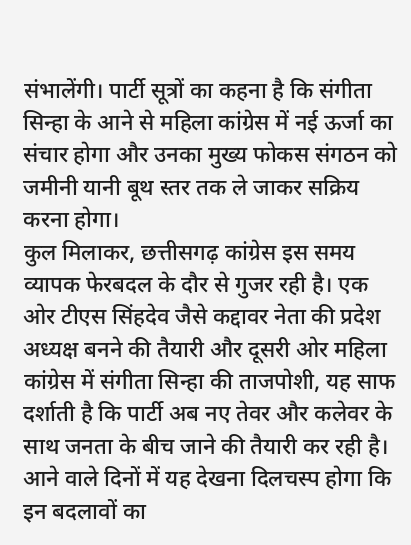संभालेंगी। पार्टी सूत्रों का कहना है कि संगीता सिन्हा के आने से महिला कांग्रेस में नई ऊर्जा का संचार होगा और उनका मुख्य फोकस संगठन को जमीनी यानी बूथ स्तर तक ले जाकर सक्रिय करना होगा।
कुल मिलाकर, छत्तीसगढ़ कांग्रेस इस समय व्यापक फेरबदल के दौर से गुजर रही है। एक ओर टीएस सिंहदेव जैसे कद्दावर नेता की प्रदेश अध्यक्ष बनने की तैयारी और दूसरी ओर महिला कांग्रेस में संगीता सिन्हा की ताजपोशी, यह साफ दर्शाती है कि पार्टी अब नए तेवर और कलेवर के साथ जनता के बीच जाने की तैयारी कर रही है। आने वाले दिनों में यह देखना दिलचस्प होगा कि इन बदलावों का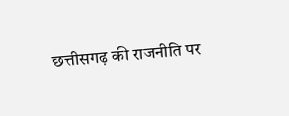छत्तीसगढ़ की राजनीति पर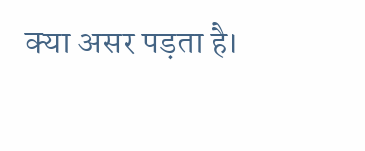क्या असर पड़ता है।